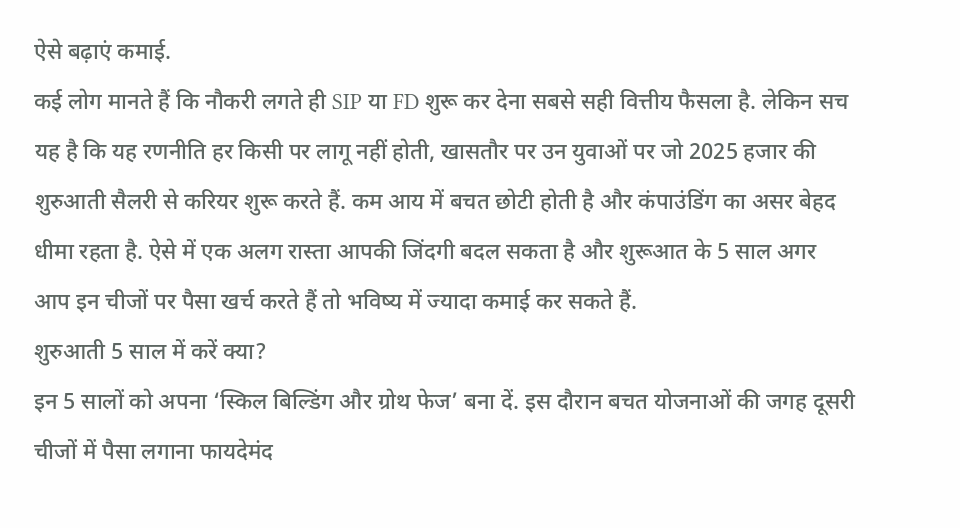ऐसे बढ़ाएं कमाई.
कई लोग मानते हैं कि नौकरी लगते ही SIP या FD शुरू कर देना सबसे सही वित्तीय फैसला है. लेकिन सच यह है कि यह रणनीति हर किसी पर लागू नहीं होती, खासतौर पर उन युवाओं पर जो 2025 हजार की शुरुआती सैलरी से करियर शुरू करते हैं. कम आय में बचत छोटी होती है और कंपाउंडिंग का असर बेहद धीमा रहता है. ऐसे में एक अलग रास्ता आपकी जिंदगी बदल सकता है और शुरूआत के 5 साल अगर आप इन चीजों पर पैसा खर्च करते हैं तो भविष्य में ज्यादा कमाई कर सकते हैं.
शुरुआती 5 साल में करें क्या?
इन 5 सालों को अपना ‘स्किल बिल्डिंग और ग्रोथ फेज’ बना दें. इस दौरान बचत योजनाओं की जगह दूसरी चीजों में पैसा लगाना फायदेमंद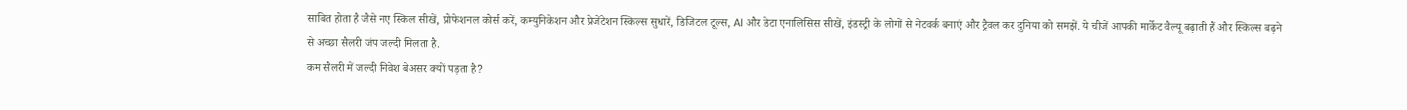साबित होता है जैसे नए स्किल सीखें, प्रोफेशनल कोर्स करें, कम्युनिकेशन और प्रेजेंटेशन स्किल्स सुधारें, डिजिटल टूल्स, AI और डेटा एनालिसिस सीखें, इंडस्ट्री के लोगों से नेटवर्क बनाएं और ट्रैवल कर दुनिया को समझें. ये चीजें आपकी मार्केट वैल्यू बढ़ाती हैं और स्किल्स बढ़ने से अच्छा सैलरी जंप जल्दी मिलता है.
कम सैलरी में जल्दी निवेश बेअसर क्यों पड़ता है?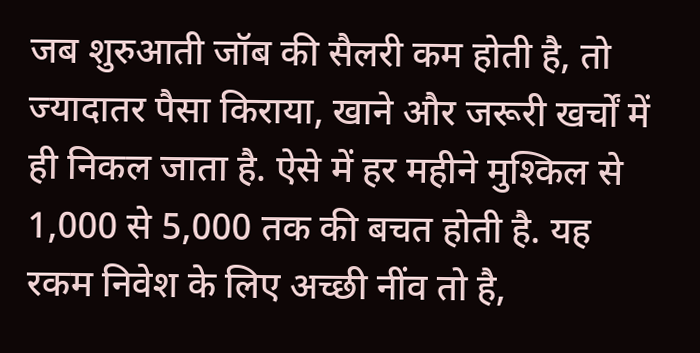जब शुरुआती जॉब की सैलरी कम होती है, तो ज्यादातर पैसा किराया, खाने और जरूरी खर्चों में ही निकल जाता है. ऐसे में हर महीने मुश्किल से 1,000 से 5,000 तक की बचत होती है. यह रकम निवेश के लिए अच्छी नींव तो है,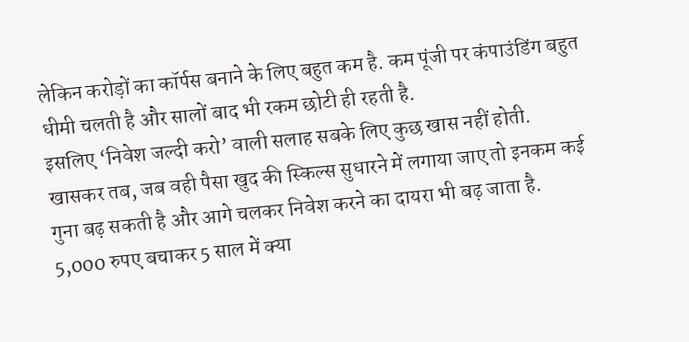लेकिन करोड़ों का कॉर्पस बनाने के लिए बहुत कम है. कम पूंजी पर कंपाउंडिंग बहुत धीमी चलती है और सालों बाद भी रकम छोटी ही रहती है.
इसलिए ‘निवेश जल्दी करो’ वाली सलाह सबके लिए कुछ खास नहीं होती. खासकर तब, जब वही पैसा खुद की स्किल्स सुधारने में लगाया जाए तो इनकम कई गुना बढ़ सकती है और आगे चलकर निवेश करने का दायरा भी बढ़ जाता है.
5,000 रुपए बचाकर 5 साल में क्या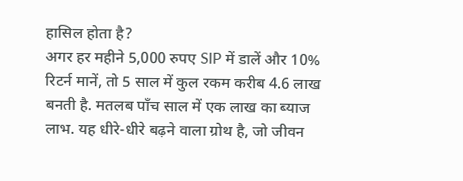हासिल होता है?
अगर हर महीने 5,000 रुपए SIP में डालें और 10% रिटर्न मानें, तो 5 साल में कुल रकम करीब 4.6 लाख बनती है. मतलब पाँच साल में एक लाख का ब्याज लाभ. यह धीरे-धीरे बढ़ने वाला ग्रोथ है, जो जीवन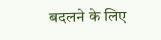बदलने के लिए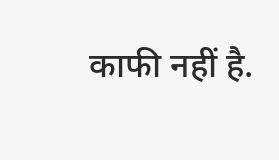काफी नहीं है.